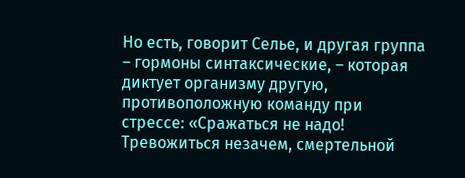Но есть, говорит Селье, и другая группа – гормоны синтаксические, – которая диктует организму другую, противоположную команду при стрессе: «Сражаться не надо! Тревожиться незачем, смертельной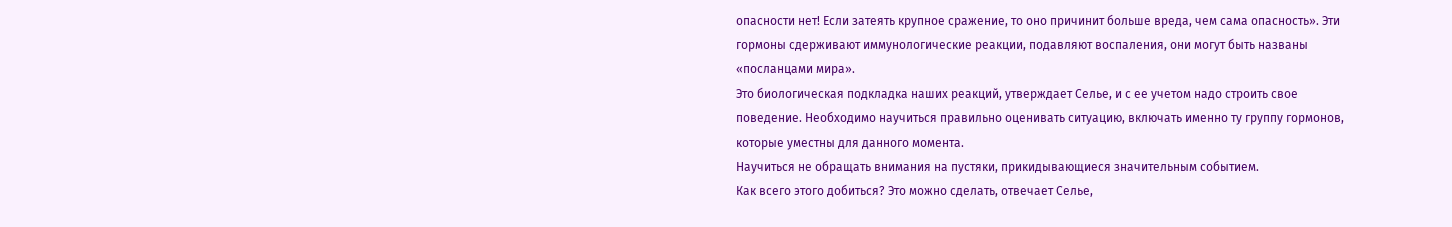опасности нет! Если затеять крупное сражение, то оно причинит больше вреда, чем сама опасность». Эти гормоны сдерживают иммунологические реакции, подавляют воспаления, они могут быть названы «посланцами мира».
Это биологическая подкладка наших реакций, утверждает Селье, и с ее учетом надо строить свое поведение. Необходимо научиться правильно оценивать ситуацию, включать именно ту группу гормонов, которые уместны для данного момента.
Научиться не обращать внимания на пустяки, прикидывающиеся значительным событием.
Как всего этого добиться? Это можно сделать, отвечает Селье,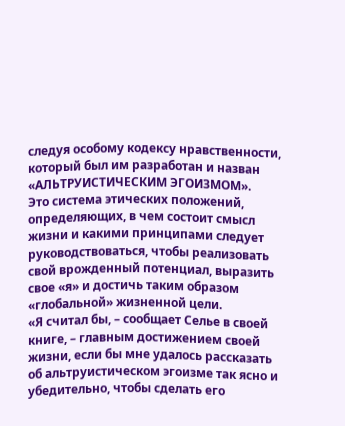следуя особому кодексу нравственности, который был им разработан и назван «АЛЬТРУИСТИЧЕСКИМ ЭГОИЗМОМ».
Это система этических положений, определяющих, в чем состоит смысл жизни и какими принципами следует руководствоваться, чтобы реализовать свой врожденный потенциал, выразить свое «я» и достичь таким образом «глобальной» жизненной цели.
«Я считал бы, – сообщает Селье в своей книге, – главным достижением своей жизни, если бы мне удалось рассказать об альтруистическом эгоизме так ясно и убедительно, чтобы сделать его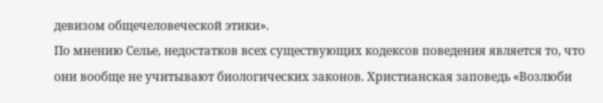девизом общечеловеческой этики».
По мнению Селье, недостатков всех существующих кодексов поведения является то, что они вообще не учитывают биологических законов. Христианская заповедь «Возлюби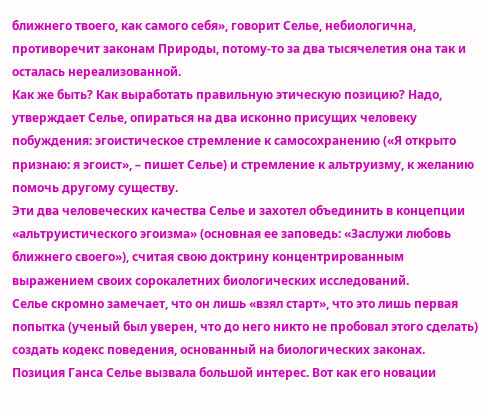ближнего твоего, как самого себя», говорит Селье, небиологична, противоречит законам Природы, потому-то за два тысячелетия она так и осталась нереализованной.
Как же быть? Как выработать правильную этическую позицию? Надо, утверждает Селье, опираться на два исконно присущих человеку побуждения: эгоистическое стремление к самосохранению («Я открыто признаю: я эгоист», – пишет Селье) и стремление к альтруизму, к желанию помочь другому существу.
Эти два человеческих качества Селье и захотел объединить в концепции «альтруистического эгоизма» (основная ее заповедь: «Заслужи любовь ближнего своего»), считая свою доктрину концентрированным выражением своих сорокалетних биологических исследований.
Селье скромно замечает, что он лишь «взял старт», что это лишь первая попытка (ученый был уверен, что до него никто не пробовал этого сделать) создать кодекс поведения, основанный на биологических законах.
Позиция Ганса Селье вызвала большой интерес. Вот как его новации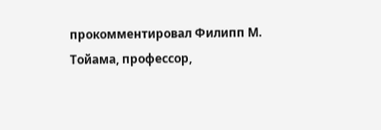прокомментировал Филипп М. Тойама, профессор,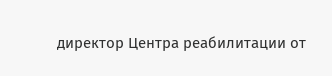директор Центра реабилитации от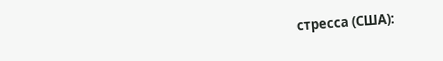стресса (США):